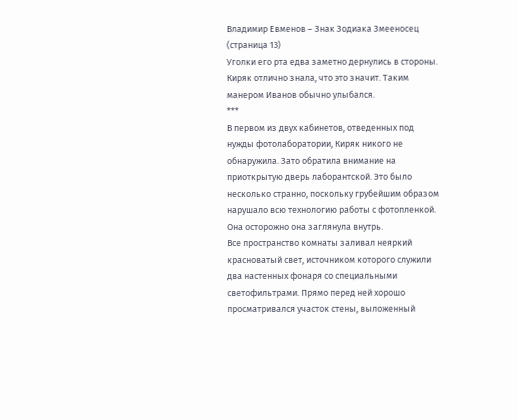Владимир Евменов – Знак Зодиака Змееносец (страница 13)
Уголки его рта едва заметно дернулись в стороны.
Киряк отлично знала, что это значит. Таким манером Иванов обычно улыбался.
***
В первом из двух кабинетов, отведенных под нужды фотолаборатории, Киряк никого не обнаружила. Зато обратила внимание на приоткрытую дверь лаборантской. Это было несколько странно, поскольку грубейшим образом нарушало всю технологию работы с фотопленкой.
Она осторожно она заглянула внутрь.
Все пространство комнаты заливал неяркий красноватый свет, источником которого служили два настенных фонаря со специальными светофильтрами. Прямо перед ней хорошо просматривался участок стены, выложенный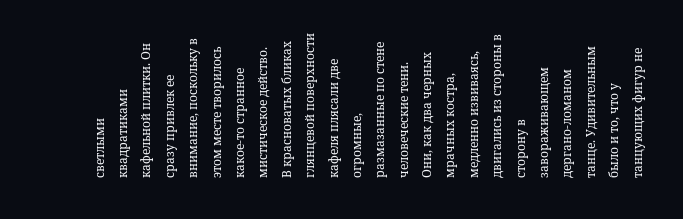светлыми квадратиками кафельной плитки. Он сразу привлек ее внимание, поскольку в этом месте творилось какое-то странное мистическое действо.
В красноватых бликах глянцевой поверхности кафеля плясали две огромные, размазанные по стене человеческие тени. Они, как два черных мрачных костра, медленно извиваясь, двигались из стороны в сторону в завораживающем дергано-ломаном танце. Удивительным было и то, что у танцующих фигур не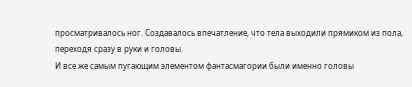просматривалось ног. Создавалось впечатление, что тела выходили прямиком из пола, переходя сразу в руки и головы.
И все же самым пугающим элементом фантасмагории были именно головы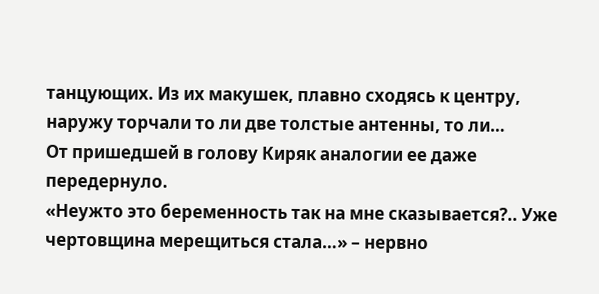танцующих. Из их макушек, плавно сходясь к центру, наружу торчали то ли две толстые антенны, то ли…
От пришедшей в голову Киряк аналогии ее даже передернуло.
«Неужто это беременность так на мне сказывается?.. Уже чертовщина мерещиться стала…» – нервно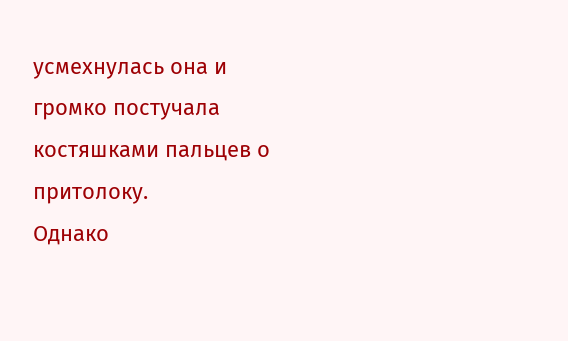усмехнулась она и громко постучала костяшками пальцев о притолоку.
Однако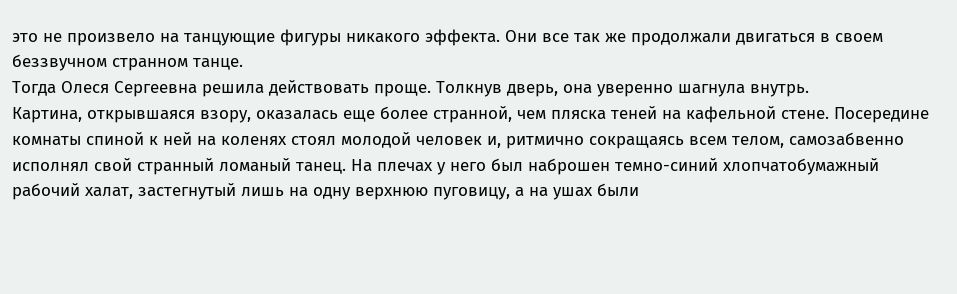это не произвело на танцующие фигуры никакого эффекта. Они все так же продолжали двигаться в своем беззвучном странном танце.
Тогда Олеся Сергеевна решила действовать проще. Толкнув дверь, она уверенно шагнула внутрь.
Картина, открывшаяся взору, оказалась еще более странной, чем пляска теней на кафельной стене. Посередине комнаты спиной к ней на коленях стоял молодой человек и, ритмично сокращаясь всем телом, самозабвенно исполнял свой странный ломаный танец. На плечах у него был наброшен темно-синий хлопчатобумажный рабочий халат, застегнутый лишь на одну верхнюю пуговицу, а на ушах были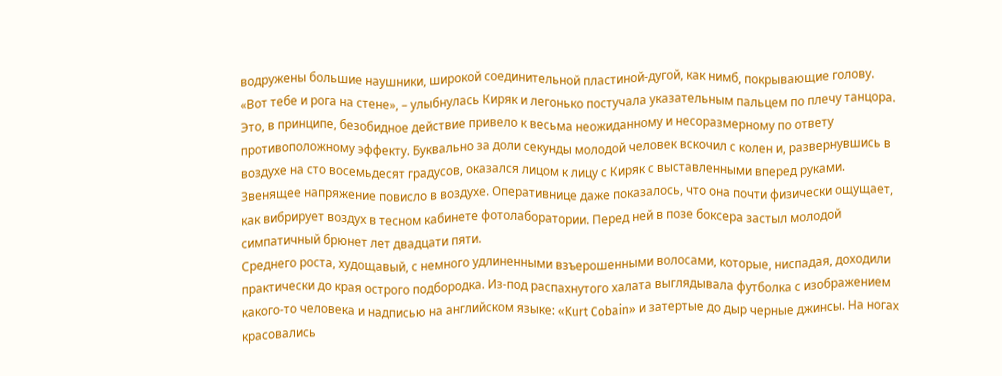водружены большие наушники, широкой соединительной пластиной-дугой, как нимб, покрывающие голову.
«Вот тебе и рога на стене», – улыбнулась Киряк и легонько постучала указательным пальцем по плечу танцора.
Это, в принципе, безобидное действие привело к весьма неожиданному и несоразмерному по ответу противоположному эффекту. Буквально за доли секунды молодой человек вскочил с колен и, развернувшись в воздухе на сто восемьдесят градусов, оказался лицом к лицу с Киряк с выставленными вперед руками.
Звенящее напряжение повисло в воздухе. Оперативнице даже показалось, что она почти физически ощущает, как вибрирует воздух в тесном кабинете фотолаборатории. Перед ней в позе боксера застыл молодой симпатичный брюнет лет двадцати пяти.
Среднего роста, худощавый, с немного удлиненными взъерошенными волосами, которые, ниспадая, доходили практически до края острого подбородка. Из-под распахнутого халата выглядывала футболка с изображением какого-то человека и надписью на английском языке: «Kurt Cobain» и затертые до дыр черные джинсы. На ногах красовались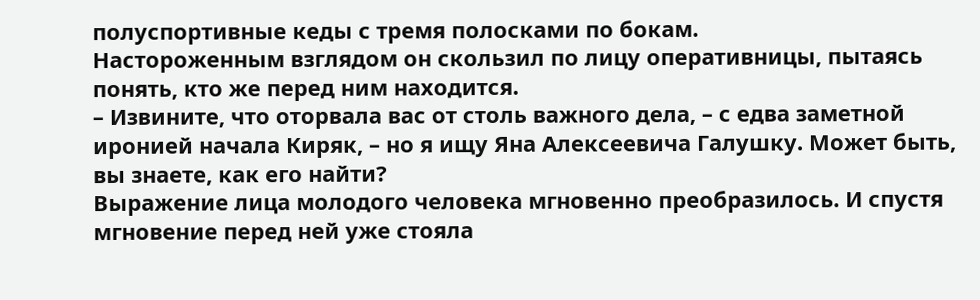полуспортивные кеды с тремя полосками по бокам.
Настороженным взглядом он скользил по лицу оперативницы, пытаясь понять, кто же перед ним находится.
– Извините, что оторвала вас от столь важного дела, – с едва заметной иронией начала Киряк, – но я ищу Яна Алексеевича Галушку. Может быть, вы знаете, как его найти?
Выражение лица молодого человека мгновенно преобразилось. И спустя мгновение перед ней уже стояла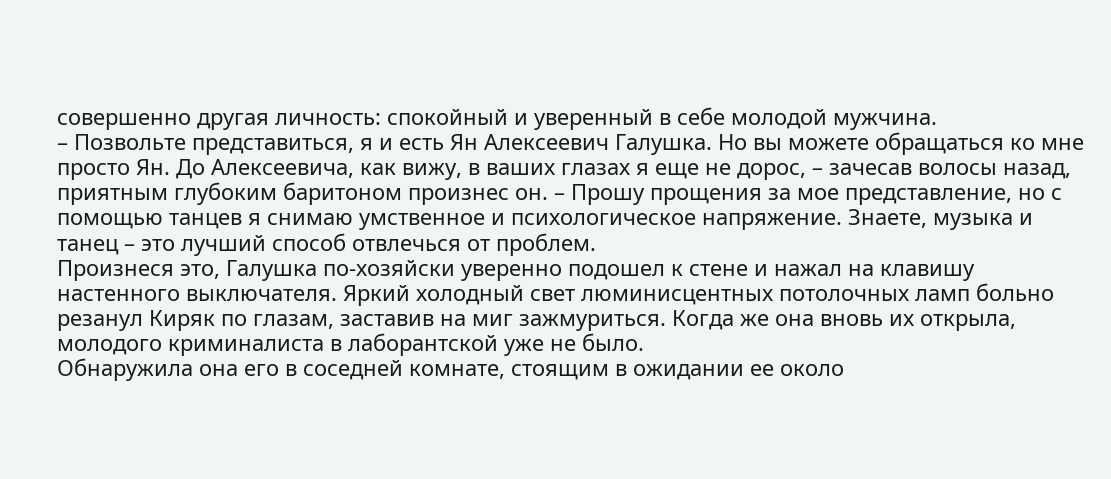совершенно другая личность: спокойный и уверенный в себе молодой мужчина.
– Позвольте представиться, я и есть Ян Алексеевич Галушка. Но вы можете обращаться ко мне просто Ян. До Алексеевича, как вижу, в ваших глазах я еще не дорос, – зачесав волосы назад, приятным глубоким баритоном произнес он. – Прошу прощения за мое представление, но с помощью танцев я снимаю умственное и психологическое напряжение. Знаете, музыка и танец – это лучший способ отвлечься от проблем.
Произнеся это, Галушка по-хозяйски уверенно подошел к стене и нажал на клавишу настенного выключателя. Яркий холодный свет люминисцентных потолочных ламп больно резанул Киряк по глазам, заставив на миг зажмуриться. Когда же она вновь их открыла, молодого криминалиста в лаборантской уже не было.
Обнаружила она его в соседней комнате, стоящим в ожидании ее около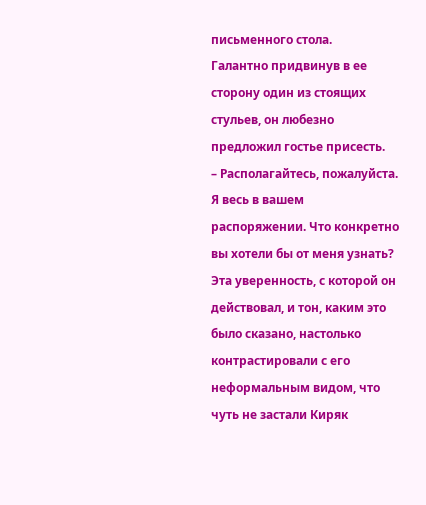письменного стола.
Галантно придвинув в ее сторону один из стоящих стульев, он любезно предложил гостье присесть.
– Располагайтесь, пожалуйста. Я весь в вашем распоряжении. Что конкретно вы хотели бы от меня узнать?
Эта уверенность, с которой он действовал, и тон, каким это было сказано, настолько контрастировали с его неформальным видом, что чуть не застали Киряк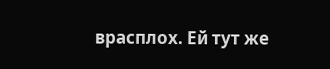врасплох. Ей тут же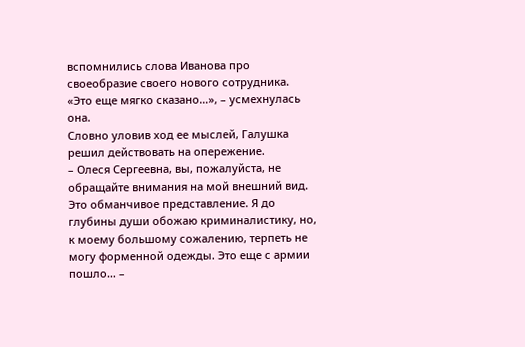вспомнились слова Иванова про своеобразие своего нового сотрудника.
«Это еще мягко сказано…», – усмехнулась она.
Словно уловив ход ее мыслей, Галушка решил действовать на опережение.
– Олеся Сергеевна, вы, пожалуйста, не обращайте внимания на мой внешний вид. Это обманчивое представление. Я до глубины души обожаю криминалистику, но, к моему большому сожалению, терпеть не могу форменной одежды. Это еще с армии пошло… –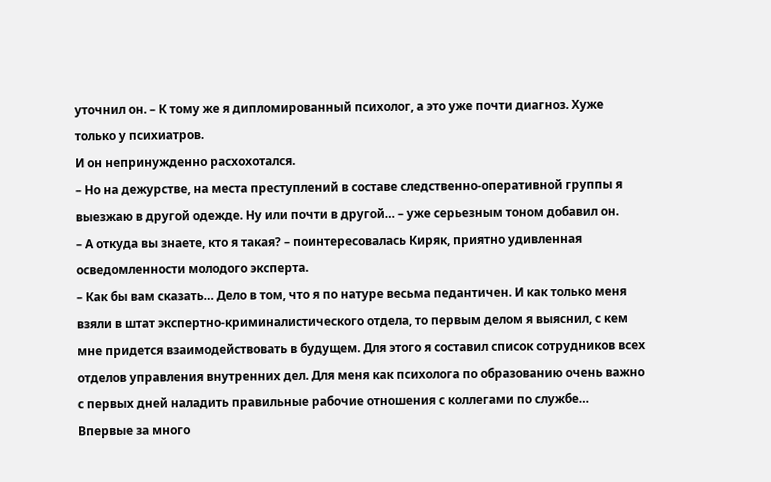уточнил он. – К тому же я дипломированный психолог, а это уже почти диагноз. Хуже только у психиатров.
И он непринужденно расхохотался.
– Но на дежурстве, на места преступлений в составе следственно-оперативной группы я выезжаю в другой одежде. Ну или почти в другой… – уже серьезным тоном добавил он.
– А откуда вы знаете, кто я такая? – поинтересовалась Киряк, приятно удивленная осведомленности молодого эксперта.
– Как бы вам сказать… Дело в том, что я по натуре весьма педантичен. И как только меня взяли в штат экспертно-криминалистического отдела, то первым делом я выяснил, с кем мне придется взаимодействовать в будущем. Для этого я составил список сотрудников всех отделов управления внутренних дел. Для меня как психолога по образованию очень важно с первых дней наладить правильные рабочие отношения с коллегами по службе…
Впервые за много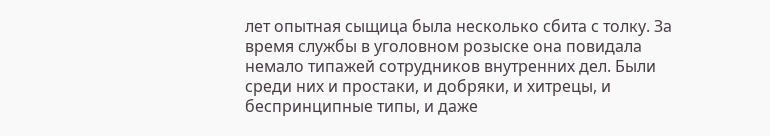лет опытная сыщица была несколько сбита с толку. За время службы в уголовном розыске она повидала немало типажей сотрудников внутренних дел. Были среди них и простаки, и добряки, и хитрецы, и беспринципные типы, и даже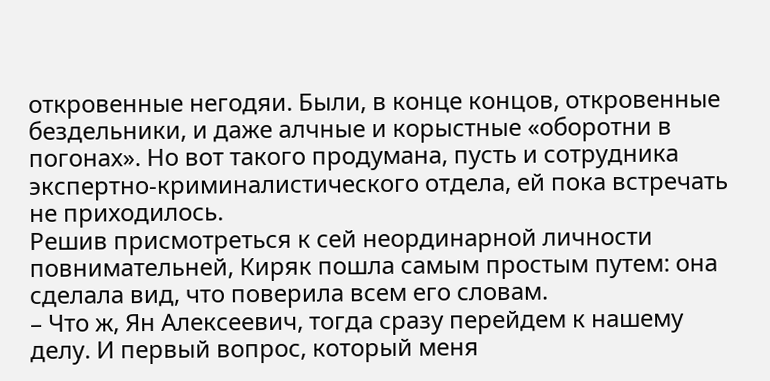откровенные негодяи. Были, в конце концов, откровенные бездельники, и даже алчные и корыстные «оборотни в погонах». Но вот такого продумана, пусть и сотрудника экспертно-криминалистического отдела, ей пока встречать не приходилось.
Решив присмотреться к сей неординарной личности повнимательней, Киряк пошла самым простым путем: она сделала вид, что поверила всем его словам.
– Что ж, Ян Алексеевич, тогда сразу перейдем к нашему делу. И первый вопрос, который меня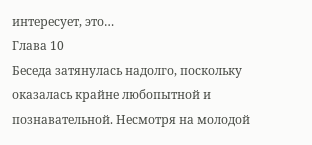интересует, это…
Глава 10
Беседа затянулась надолго, поскольку оказалась крайне любопытной и познавательной. Несмотря на молодой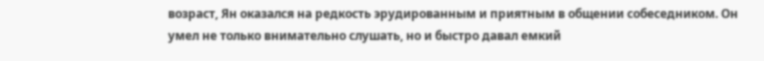возраст, Ян оказался на редкость эрудированным и приятным в общении собеседником. Он умел не только внимательно слушать, но и быстро давал емкий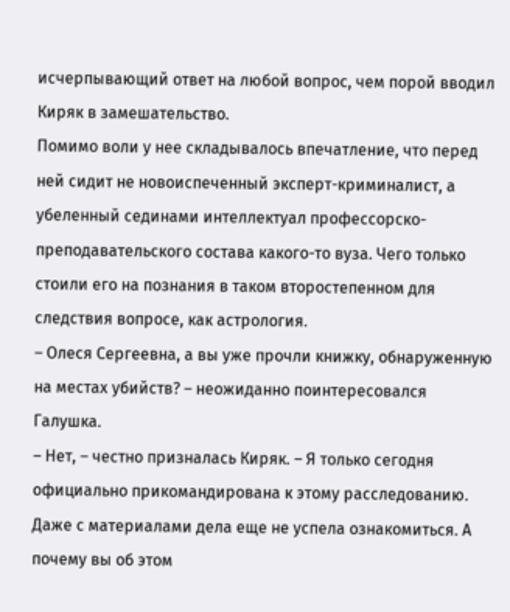исчерпывающий ответ на любой вопрос, чем порой вводил Киряк в замешательство.
Помимо воли у нее складывалось впечатление, что перед ней сидит не новоиспеченный эксперт-криминалист, а убеленный сединами интеллектуал профессорско-преподавательского состава какого-то вуза. Чего только стоили его на познания в таком второстепенном для следствия вопросе, как астрология.
– Олеся Сергеевна, а вы уже прочли книжку, обнаруженную на местах убийств? – неожиданно поинтересовался Галушка.
– Нет, – честно призналась Киряк. – Я только сегодня официально прикомандирована к этому расследованию. Даже с материалами дела еще не успела ознакомиться. А почему вы об этом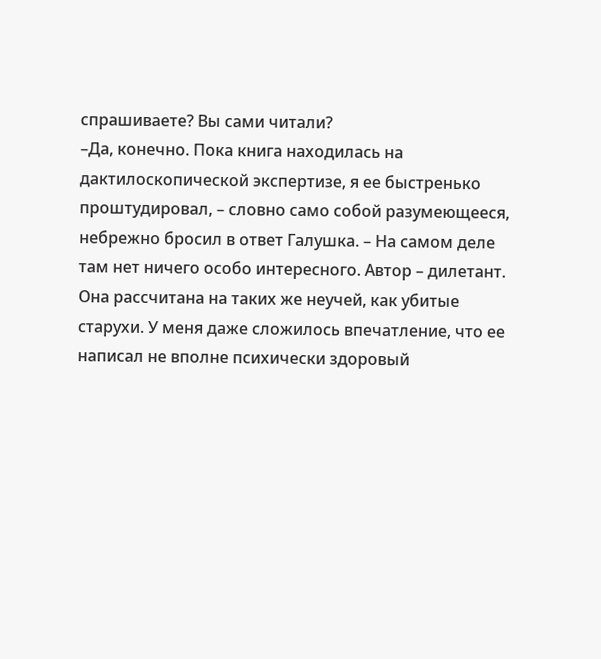спрашиваете? Вы сами читали?
–Да, конечно. Пока книга находилась на дактилоскопической экспертизе, я ее быстренько проштудировал, – словно само собой разумеющееся, небрежно бросил в ответ Галушка. – На самом деле там нет ничего особо интересного. Автор – дилетант. Она рассчитана на таких же неучей, как убитые старухи. У меня даже сложилось впечатление, что ее написал не вполне психически здоровый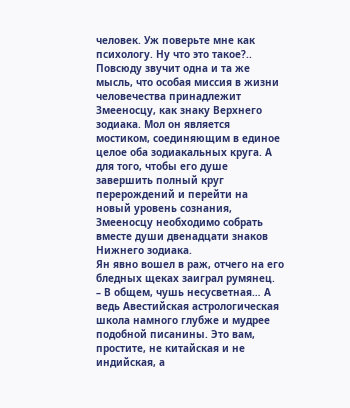человек. Уж поверьте мне как психологу. Ну что это такое?.. Повсюду звучит одна и та же мысль, что особая миссия в жизни человечества принадлежит Змееносцу, как знаку Верхнего зодиака. Мол он является мостиком, соединяющим в единое целое оба зодиакальных круга. А для того, чтобы его душе завершить полный круг перерождений и перейти на новый уровень сознания, Змееносцу необходимо собрать вместе души двенадцати знаков Нижнего зодиака.
Ян явно вошел в раж, отчего на его бледных щеках заиграл румянец.
– В общем, чушь несусветная… А ведь Авестийская астрологическая школа намного глубже и мудрее подобной писанины. Это вам, простите, не китайская и не индийская, а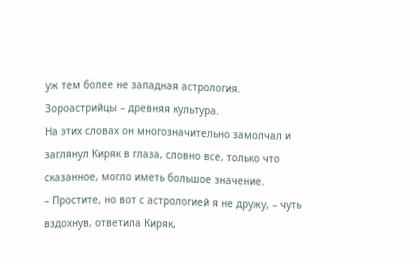уж тем более не западная астрология. Зороастрийцы – древняя культура.
На этих словах он многозначительно замолчал и заглянул Киряк в глаза, словно все, только что сказанное, могло иметь большое значение.
– Простите, но вот с астрологией я не дружу, – чуть вздохнув, ответила Киряк,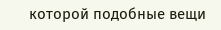которой подобные вещи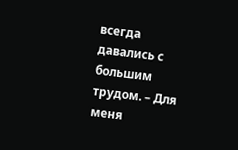всегда давались с большим трудом. – Для меня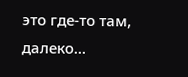это где-то там, далеко…